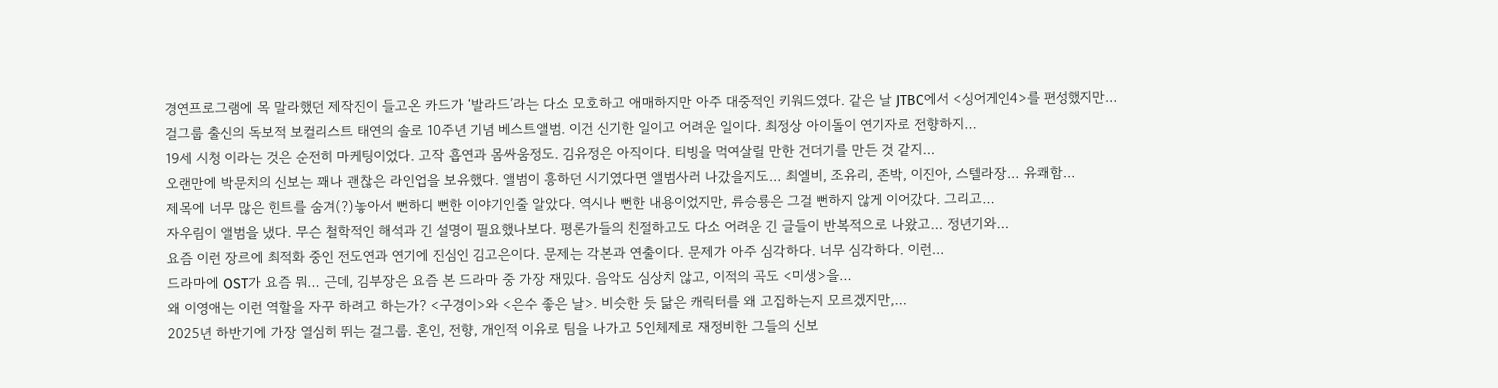경연프로그램에 목 말라했던 제작진이 들고온 카드가 ‘발라드’라는 다소 모호하고 애매하지만 아주 대중적인 키워드였다. 같은 날 JTBC에서 <싱어게인4>를 편성했지만…
걸그룹 출신의 독보적 보컬리스트 태연의 솔로 10주년 기념 베스트앨범. 이건 신기한 일이고 어려운 일이다. 최정상 아이돌이 연기자로 전향하지…
19세 시청 이라는 것은 순전히 마케팅이었다. 고작 흡연과 몸싸움정도. 김유정은 아직이다. 티빙을 먹여살릴 만한 건더기를 만든 것 같지…
오랜만에 박문치의 신보는 꽤나 괜찮은 라인업을 보유했다. 앨범이 흥하던 시기였다면 앨범사러 나갔을지도… 최엘비, 조유리, 존박, 이진아, 스텔라장… 유쾌함…
제목에 너무 많은 힌트를 숨겨(?)놓아서 뻔하디 뻔한 이야기인줄 알았다. 역시나 뻔한 내용이었지만, 류승룡은 그걸 뻔하지 않게 이어갔다. 그리고…
자우림이 앨범을 냈다. 무슨 철학적인 해석과 긴 설명이 필요했나보다. 평론가들의 친절하고도 다소 어려운 긴 글들이 반복적으로 나왔고… 정년기와…
요즘 이런 장르에 최적화 중인 전도연과 연기에 진심인 김고은이다. 문제는 각본과 연출이다. 문제가 아주 심각하다. 너무 심각하다. 이런…
드라마에 OST가 요즘 뭐… 근데, 김부장은 요즘 본 드라마 중 가장 재밌다. 음악도 심상치 않고, 이적의 곡도 <미생>을…
왜 이영애는 이런 역할을 자꾸 하려고 하는가? <구경이>와 <은수 좋은 날>. 비슷한 듯 닮은 캐릭터를 왜 고집하는지 모르겠지만,…
2025년 하반기에 가장 열심히 뛰는 걸그룹. 혼인, 전향, 개인적 이유로 팀을 나가고 5인체제로 재정비한 그들의 신보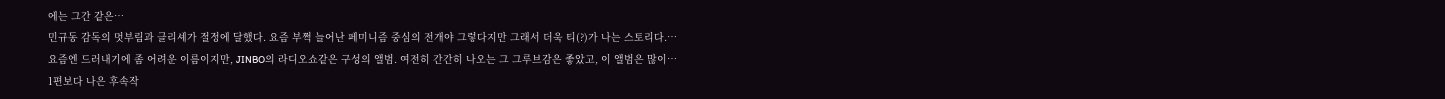에는 그간 같은…
민규동 감독의 멋부림과 클리셰가 절정에 달했다. 요즘 부쩍 늘어난 페미니즘 중심의 전개야 그렇다지만 그래서 더욱 티(?)가 나는 스토리다.…
요즘엔 드러내기에 좀 어려운 이름이지만, JINBO의 라디오쇼같은 구성의 앨범. 여전히 간간히 나오는 그 그루브감은 좋았고, 이 앨범은 많이…
1편보다 나은 후속작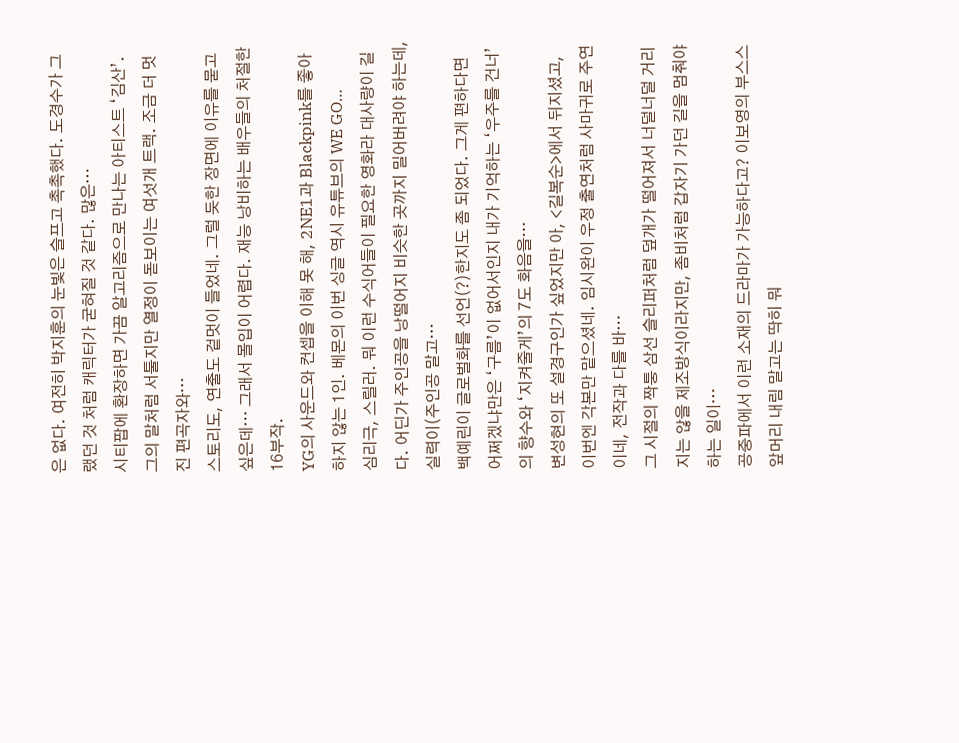은 없다. 여전히 박지훈의 눈빛은 슬프고 촉촉했다. 도경수가 그랬던 것 처럼 캐릭터가 굳혀질 것 같다. 많은…
시티팝에 환장하면 가끔 알고리즘으로 만나는 아티스트 ‘김산’. 그의 말처럼 서툴지만 열정이 돋보이는 여섯개 트랙. 조금 더 멋진 편곡자와…
스토리도, 연출도 겉멋이 들었네. 그럴 듯한 장면에 이유를 묻고 싶은데… 그래서 몰입이 어렵다. 재능 낭비하는 배우들의 처절한 16부작.
YG의 사운드와 컨셉을 이해 못 해, 2NE1과 Blackpink를 좋아하지 않는 1인. 베몬의 이번 싱글 역시 유튜브의 WE GO…
심리극, 스릴러. 뭐 이런 수식어들이 필요한 영화라 대사량이 길다. 어딘가 주인공을 낭떨어지 비슷한 곳까지 밀어버려야 하는데, 실력이(주인공 말고…
백예린이 글로벌화를 선언(?)한지도 좀 되었다. 그게 편하다면 어쩌겠냐만은 ‘구름’이 없어서인지 내가 기억하는 ‘우주를 건너’의 향수와 ‘지켜줄게’의 7도 화음을…
변성현의 또 설경구인가 싶었지만 아, <길복순>에서 뒤지셨고, 이번엔 각본만 맡으셨네. 임시완이 우정 출연처럼 사마귀로 주연이네, 전작과 다를 바…
그 시절의 짝퉁 삼선 슬리퍼처럼 덮개가 떨어져서 너덜너덜 거리지는 않을 제조방식이라지만, 좀비처럼 갑자기 가던 길을 멈춰야 하는 일이…
공중파에서 이런 소재의 드라마가 가능하다고? 이보영의 부스스 앞머리 내림 말고는 딱히 뭐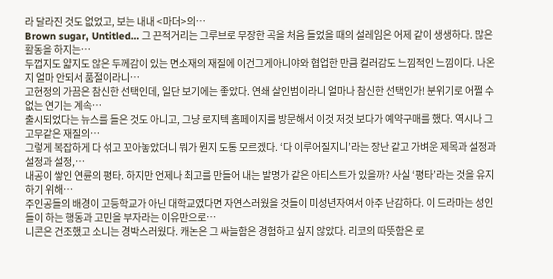라 달라진 것도 없었고, 보는 내내 <마더>의…
Brown sugar, Untitled… 그 끈적거리는 그루브로 무장한 곡을 처음 들었을 때의 설레임은 어제 같이 생생하다. 많은 활동을 하지는…
두껍지도 얇지도 않은 두께감이 있는 면소재의 재질에 이건그게아니야와 협업한 만큼 컬러감도 느낌적인 느낌이다. 나온지 얼마 안되서 품절이라니…
고현정의 가끔은 참신한 선택인데, 일단 보기에는 좋았다. 연쇄 살인범이라니 얼마나 참신한 선택인가! 분위기로 어쩔 수 없는 연기는 계속…
출시되었다는 뉴스를 들은 것도 아니고, 그냥 로지텍 홈페이지를 방문해서 이것 저것 보다가 예약구매를 했다. 역시나 그 고무같은 재질의…
그렇게 복잡하게 다 섞고 꼬아놓았더니 뭐가 뭔지 도통 모르겠다. ‘다 이루어질지니’라는 장난 같고 가벼운 제목과 설정과 설정과 설정,…
내공이 쌓인 연륜의 평타. 하지만 언제나 최고를 만들어 내는 발명가 같은 아티스트가 있을까? 사실 ‘평타’라는 것을 유지하기 위해…
주인공들의 배경이 고등학교가 아닌 대학교였다면 자연스러웠을 것들이 미성년자여서 아주 난감하다. 이 드라마는 성인들이 하는 행동과 고민을 부자라는 이유만으로…
니콘은 건조했고 소니는 경박스러웠다. 캐논은 그 싸늘함은 경험하고 싶지 않았다. 리코의 따뜻함은 로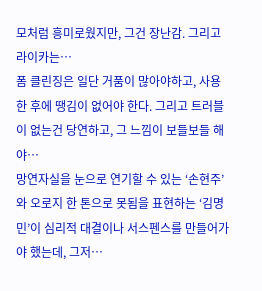모처럼 흥미로웠지만, 그건 장난감. 그리고 라이카는…
폼 클린징은 일단 거품이 많아야하고, 사용한 후에 땡김이 없어야 한다. 그리고 트러블이 없는건 당연하고, 그 느낌이 보들보들 해야…
망연자실을 눈으로 연기할 수 있는 ‘손현주’와 오로지 한 톤으로 못됨을 표현하는 ‘김명민’이 심리적 대결이나 서스펜스를 만들어가야 했는데, 그저…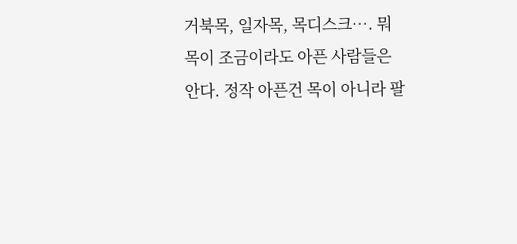거북목, 일자목, 목디스크…. 뭐 목이 조금이라도 아픈 사람들은 안다. 정작 아픈건 목이 아니라 팔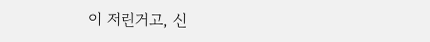이 저린거고, 신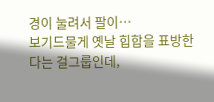경이 눌려서 팔이…
보기드물게 옛날 힙합을 표방한다는 걸그룹인데,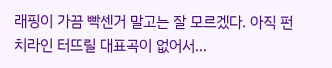래핑이 가끔 빡센거 말고는 잘 모르겠다. 아직 펀치라인 터뜨릴 대표곡이 없어서…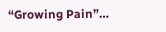“Growing Pain”…